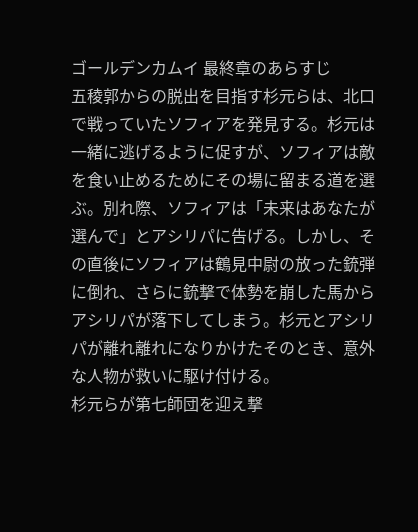ゴールデンカムイ 最終章のあらすじ
五稜郭からの脱出を目指す杉元らは、北口で戦っていたソフィアを発見する。杉元は一緒に逃げるように促すが、ソフィアは敵を食い止めるためにその場に留まる道を選ぶ。別れ際、ソフィアは「未来はあなたが選んで」とアシリパに告げる。しかし、その直後にソフィアは鶴見中尉の放った銃弾に倒れ、さらに銃撃で体勢を崩した馬からアシリパが落下してしまう。杉元とアシリパが離れ離れになりかけたそのとき、意外な人物が救いに駆け付ける。
杉元らが第七師団を迎え撃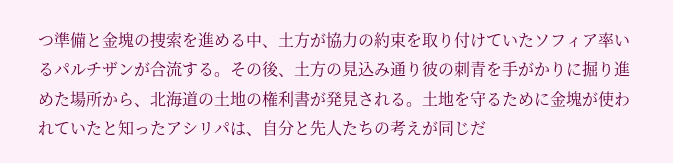つ準備と金塊の捜索を進める中、土方が協力の約束を取り付けていたソフィア率いるパルチザンが合流する。その後、土方の見込み通り彼の刺青を手がかりに掘り進めた場所から、北海道の土地の権利書が発見される。土地を守るために金塊が使われていたと知ったアシリパは、自分と先人たちの考えが同じだ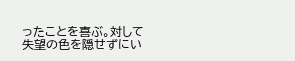ったことを喜ぶ。対して失望の色を隠せずにい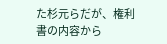た杉元らだが、権利書の内容から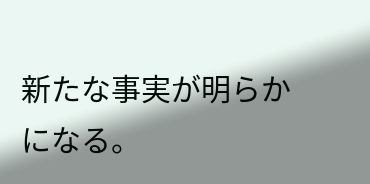新たな事実が明らかになる。